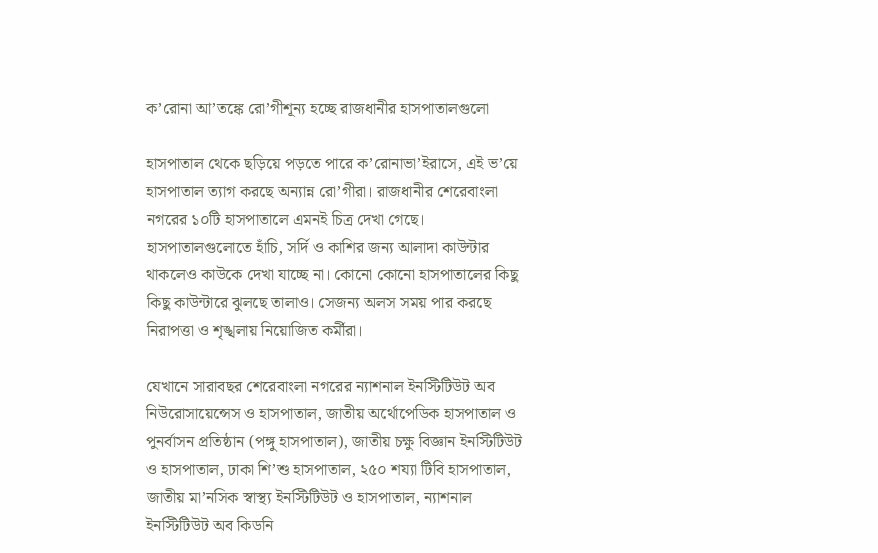ক’রোনা আ’তঙ্কে রো’গীশূন্য হচ্ছে রাজধানীর হাসপাতালগুলো

হাসপাতাল থেকে ছড়িয়ে পড়তে পারে ক’রোনাভা’ইরাসে, এই ভ’য়ে হাসপাতাল ত্যাগ করছে অন্যান্ন রো’গীরা। রাজধানীর শেরেবাংলা নগরের ১০টি হাসপাতালে এমনই চিত্র দেখা গেছে। হাসপাতালগুলোতে হাঁচি, সর্দি ও কাশির জন্য আলাদা কাউন্টার থাকলেও কাউকে দেখা যাচ্ছে না। কোনো কোনো হাসপাতালের কিছু কিছু কাউন্টারে ঝুলছে তালাও। সেজন্য অলস সময় পার করছে নিরাপত্তা ও শৃঙ্খলায় নিয়োজিত কর্মীরা।

যেখানে সারাবছর শেরেবাংলা নগরের ন্যাশনাল ইনস্টিটিউট অব নিউরোসায়েন্সেস ও হাসপাতাল, জাতীয় অর্থোপেডিক হাসপাতাল ও পুনর্বাসন প্রতিষ্ঠান (পঙ্গু হাসপাতাল), জাতীয় চক্ষু বিজ্ঞান ইনস্টিটিউট ও হাসপাতাল, ঢাকা শি’শু হাসপাতাল, ২৫০ শয্যা টিবি হাসপাতাল, জাতীয় মা’নসিক স্বাস্থ্য ইনস্টিটিউট ও হাসপাতাল, ন্যাশনাল ইনস্টিটিউট অব কিডনি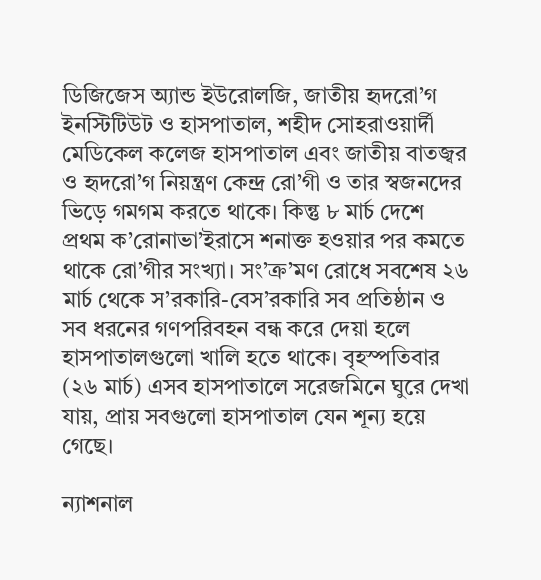ডিজিজেস অ্যান্ড ইউরোলজি, জাতীয় হৃদরো’গ ইনস্টিটিউট ও হাসপাতাল, শহীদ সোহরাওয়ার্দী মেডিকেল কলেজ হাসপাতাল এবং জাতীয় বাতজ্বর ও হৃদরো’গ নিয়ন্ত্রণ কেন্দ্র রো’গী ও তার স্বজনদের ভিড়ে গমগম করতে থাকে। কিন্তু ৮ মার্চ দেশে প্রথম ক’রোনাভা’ইরাসে শনাক্ত হওয়ার পর কমতে থাকে রো’গীর সংখ্যা। সং’ক্র’মণ রোধে সবশেষ ২৬ মার্চ থেকে স’রকারি-বেস’রকারি সব প্রতিষ্ঠান ও সব ধরনের গণপরিবহন বন্ধ করে দেয়া হলে হাসপাতালগুলো খালি হতে থাকে। বৃহস্পতিবার (২৬ মার্চ) এসব হাসপাতালে সরেজমিনে ঘুরে দেখা যায়, প্রায় সবগুলো হাসপাতাল যেন শূন্য হয়ে গেছে।

ন্যাশনাল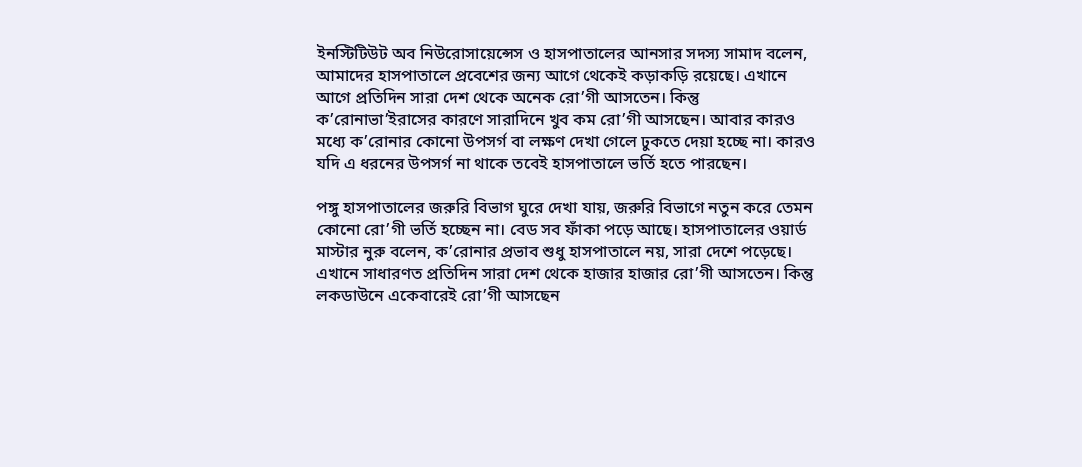ইনস্টিটিউট অব নিউরোসায়েন্সেস ও হাসপাতালের আনসার সদস্য সামাদ বলেন, আমাদের হাসপাতালে প্রবেশের জন্য আগে থেকেই কড়াকড়ি রয়েছে। এখানে আগে প্রতিদিন সারা দেশ থেকে অনেক রো’গী আসতেন। কিন্তু ক’রোনাভা’ইরাসের কারণে সারাদিনে খুব কম রো’গী আসছেন। আবার কারও মধ্যে ক’রোনার কোনো উপসর্গ বা লক্ষণ দেখা গেলে ঢুকতে দেয়া হচ্ছে না। কারও যদি এ ধরনের উপসর্গ না থাকে তবেই হাসপাতালে ভর্তি হতে পারছেন।

পঙ্গু হাসপাতালের জরুরি বিভাগ ঘুরে দেখা যায়, জরুরি বিভাগে নতুন করে তেমন কোনো রো’গী ভর্তি হচ্ছেন না। বেড সব ফাঁকা পড়ে আছে। হাসপাতালের ওয়ার্ড মাস্টার নুরু বলেন, ক’রোনার প্রভাব শুধু হাসপাতালে নয়, সারা দেশে পড়েছে। এখানে সাধারণত প্রতিদিন সারা দেশ থেকে হাজার হাজার রো’গী আসতেন। কিন্তু লকডাউনে একেবারেই রো’গী আসছেন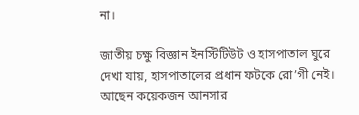না।

জাতীয় চক্ষু বিজ্ঞান ইনস্টিটিউট ও হাসপাতাল ঘুরে দেখা যায়, হাসপাতালের প্রধান ফটকে রো’গী নেই। আছেন কয়েকজন আনসার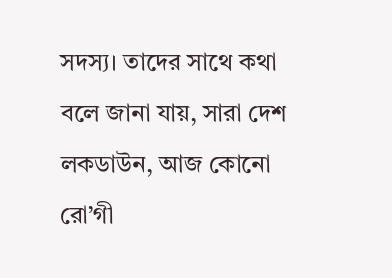সদস্য। তাদের সাথে কথা বলে জানা যায়, সারা দেশ লকডাউন, আজ কোনো রো’গী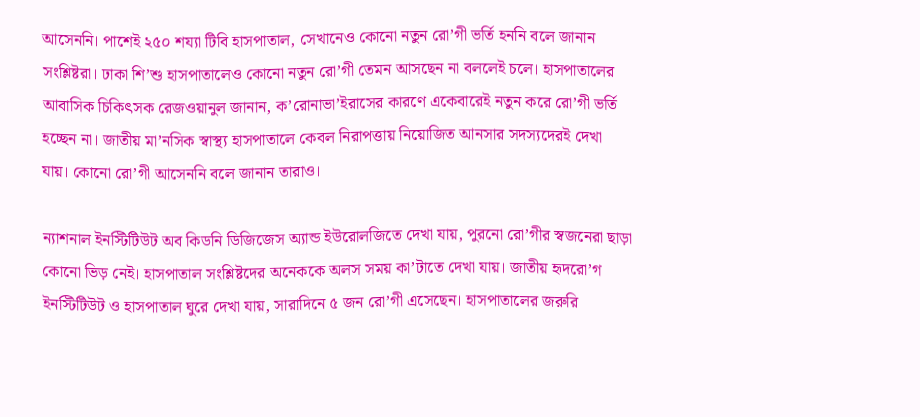আসেননি। পাশেই ২৫০ শয্যা টিবি হাসপাতাল, সেখানেও কোনো নতুন রো’গী ভর্তি হননি বলে জানান সংশ্লিষ্টরা। ঢাকা শি’শু হাসপাতালেও কোনো নতুন রো’গী তেমন আসছেন না বললেই চলে। হাসপাতালের আবাসিক চিকিৎসক রেজওয়ানুল জানান, ক’রোনাভা’ইরাসের কারণে একেবারেই নতুন করে রো’গী ভর্তি হচ্ছেন না। জাতীয় মা’নসিক স্বাস্থ্য হাসপাতালে কেবল নিরাপত্তায় নিয়োজিত আনসার সদস্যদেরই দেখা যায়। কোনো রো’গী আসেননি বলে জানান তারাও।

ন্যাশনাল ইনস্টিটিউট অব কিডনি ডিজিজেস অ্যান্ড ইউরোলজিতে দেখা যায়, পুরনো রো’গীর স্বজনেরা ছাড়া কোনো ভিড় নেই। হাসপাতাল সংশ্লিষ্টদের অনেককে অলস সময় কা’টাতে দেখা যায়। জাতীয় হৃদরো’গ ইনস্টিটিউট ও হাসপাতাল ঘুরে দেখা যায়, সারাদিনে ৫ জন রো’গী এসেছেন। হাসপাতালের জরুরি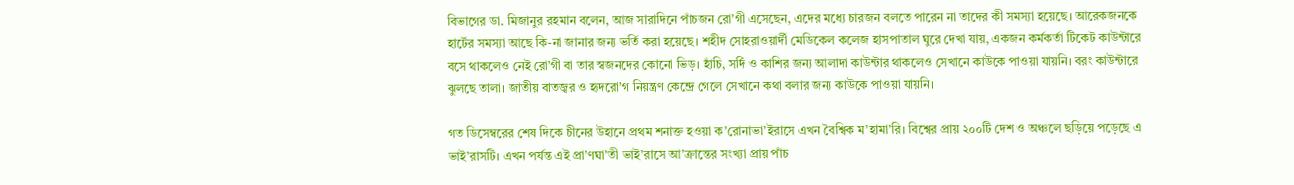বিভাগের ডা. মিজানুর রহমান বলেন, আজ সারাদিনে পাঁচজন রো’গী এসেছেন, এদের মধ্যে চারজন বলতে পারেন না তাদের কী সমস্যা হয়েছে। আরেকজনকে হার্টের সমস্যা আছে কি-না জানার জন্য ভর্তি করা হয়েছে। শহীদ সোহরাওয়ার্দী মেডিকেল কলেজ হাসপাতাল ঘুরে দেখা যায়, একজন কর্মকর্তা টিকেট কাউন্টারে বসে থাকলেও নেই রো’গী বা তার স্বজনদের কোনো ভিড়। হাঁচি, সর্দি ও কাশির জন্য আলাদা কাউন্টার থাকলেও সেখানে কাউকে পাওয়া যায়নি। বরং কাউন্টারে ঝুলছে তালা। জাতীয় বাতজ্বর ও হৃদরো’গ নিয়ন্ত্রণ কেন্দ্রে গেলে সেখানে কথা বলার জন্য কাউকে পাওয়া যায়নি।

গত ডিসেম্বরের শেষ দিকে চীনের উহানে প্রথম শনাক্ত হওয়া ক’রোনাভা’ইরাসে এখন বৈশ্বিক ম’হামা’রি। বিশ্বের প্রায় ২০০টি দেশ ও অঞ্চলে ছড়িয়ে পড়েছে এ ভাই’রাসটি। এখন পর্যন্ত এই প্রা’ণঘা’তী ভাই’রাসে আ’ক্রান্তের সংখ্যা প্রায় পাঁচ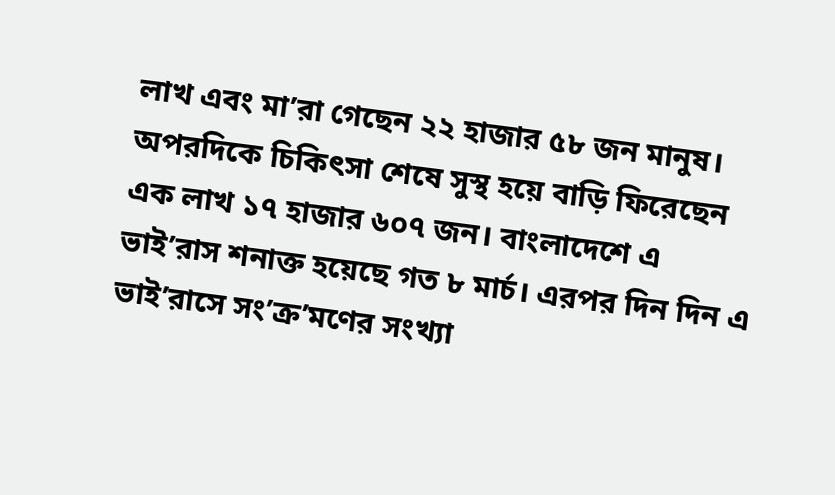লাখ এবং মা’রা গেছেন ২২ হাজার ৫৮ জন মানুষ। অপরদিকে চিকিৎসা শেষে সুস্থ হয়ে বাড়ি ফিরেছেন এক লাখ ১৭ হাজার ৬০৭ জন। বাংলাদেশে এ ভাই’রাস শনাক্ত হয়েছে গত ৮ মার্চ। এরপর দিন দিন এ ভাই’রাসে সং’ক্র’মণের সংখ্যা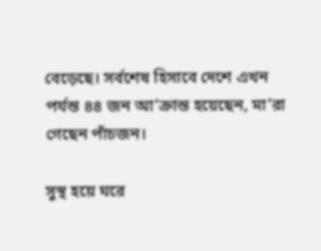বেড়েছে। সর্বশেষ হিসাবে দেশে এখন পর্যন্ত ৪৪ জন আ’ক্রান্ত হয়েছেন, মা’রা গেছেন পাঁচজন।

সুস্থ হয়ে ঘরে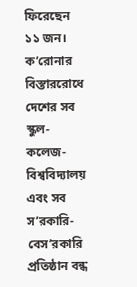ফিরেছেন ১১ জন। ক’রোনার বিস্তাররোধে দেশের সব স্কুল-কলেজ-বিশ্ববিদ্যালয় এবং সব স’রকারি-বেস’রকারি প্রতিষ্ঠান বন্ধ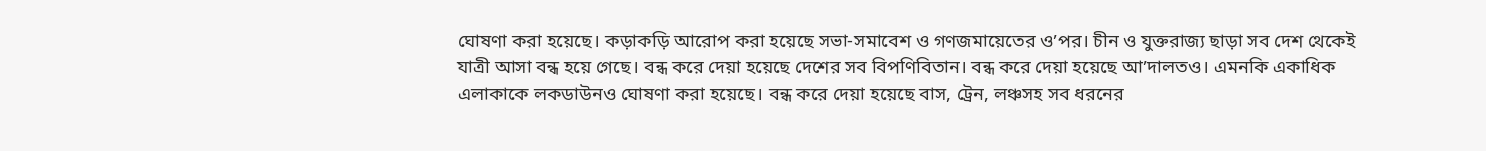ঘোষণা করা হয়েছে। কড়াকড়ি আরোপ করা হয়েছে সভা-সমাবেশ ও গণজমায়েতের ও’পর। চীন ও যুক্তরাজ্য ছাড়া সব দেশ থেকেই যাত্রী আসা বন্ধ হয়ে গেছে। বন্ধ করে দেয়া হয়েছে দেশের সব বিপণিবিতান। বন্ধ করে দেয়া হয়েছে আ’দালতও। এমনকি একাধিক এলাকাকে লকডাউনও ঘোষণা করা হয়েছে। বন্ধ করে দেয়া হয়েছে বাস, ট্রেন, লঞ্চসহ সব ধরনের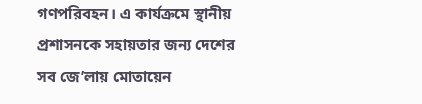গণপরিবহন। এ কার্যক্রমে স্থানীয় প্রশাসনকে সহায়তার জন্য দেশের সব জে’লায় মোতায়েন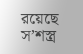রয়েছে স’শস্ত্র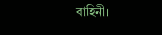বাহিনী।